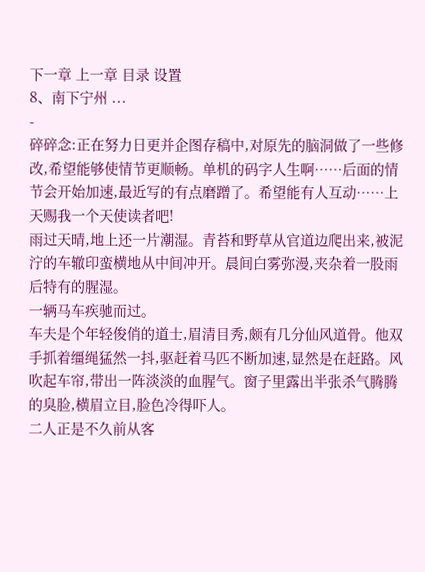下一章 上一章 目录 设置
8、南下宁州 ...
-
碎碎念:正在努力日更并企图存稿中,对原先的脑洞做了一些修改,希望能够使情节更顺畅。单机的码字人生啊……后面的情节会开始加速,最近写的有点磨蹭了。希望能有人互动……上天赐我一个天使读者吧!
雨过天晴,地上还一片潮湿。青苔和野草从官道边爬出来,被泥泞的车辙印蛮横地从中间冲开。晨间白雾弥漫,夹杂着一股雨后特有的腥湿。
一辆马车疾驰而过。
车夫是个年轻俊俏的道士,眉清目秀,颇有几分仙风道骨。他双手抓着缰绳猛然一抖,驱赶着马匹不断加速,显然是在赶路。风吹起车帘,带出一阵淡淡的血腥气。窗子里露出半张杀气腾腾的臭脸,横眉立目,脸色冷得吓人。
二人正是不久前从客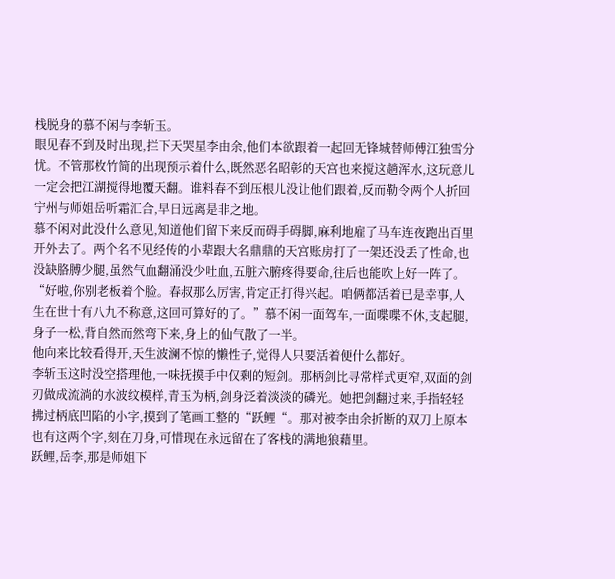栈脱身的慕不闲与李斩玉。
眼见春不到及时出现,拦下天哭星李由余,他们本欲跟着一起回无锋城替师傅江独雪分忧。不管那枚竹简的出现预示着什么,既然恶名昭彰的天宫也来搅这趟浑水,这玩意儿一定会把江湖搅得地覆天翻。谁料春不到压根儿没让他们跟着,反而勒令两个人折回宁州与师姐岳听霜汇合,早日远离是非之地。
慕不闲对此没什么意见,知道他们留下来反而碍手碍脚,麻利地雇了马车连夜跑出百里开外去了。两个名不见经传的小辈跟大名鼎鼎的天宫账房打了一架还没丢了性命,也没缺胳膊少腿,虽然气血翻涌没少吐血,五脏六腑疼得要命,往后也能吹上好一阵了。
“好啦,你别老板着个脸。春叔那么厉害,肯定正打得兴起。咱俩都活着已是幸事,人生在世十有八九不称意,这回可算好的了。”慕不闲一面驾车,一面喋喋不休,支起腿,身子一松,背自然而然弯下来,身上的仙气散了一半。
他向来比较看得开,天生波澜不惊的懒性子,觉得人只要活着便什么都好。
李斩玉这时没空搭理他,一味抚摸手中仅剩的短剑。那柄剑比寻常样式更窄,双面的剑刃做成流淌的水波纹模样,青玉为柄,剑身泛着淡淡的磷光。她把剑翻过来,手指轻轻拂过柄底凹陷的小字,摸到了笔画工整的“跃鲤“。那对被李由余折断的双刀上原本也有这两个字,刻在刀身,可惜现在永远留在了客栈的满地狼藉里。
跃鲤,岳李,那是师姐下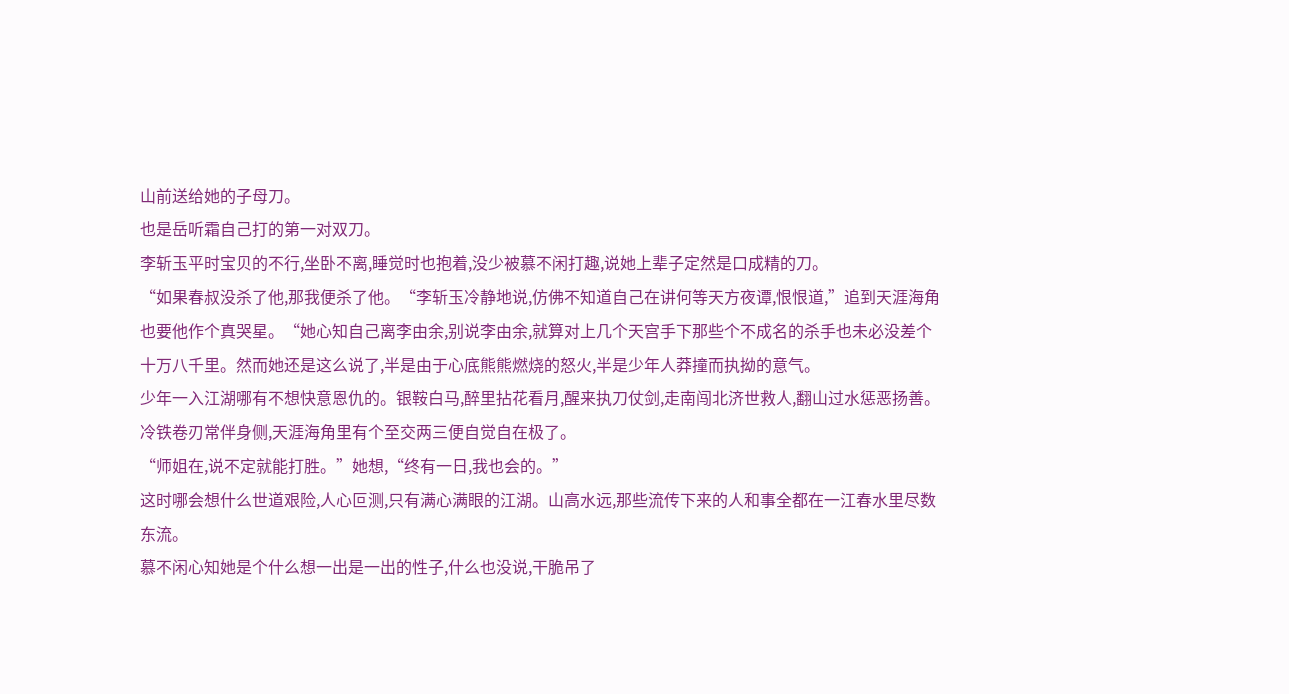山前送给她的子母刀。
也是岳听霜自己打的第一对双刀。
李斩玉平时宝贝的不行,坐卧不离,睡觉时也抱着,没少被慕不闲打趣,说她上辈子定然是口成精的刀。
“如果春叔没杀了他,那我便杀了他。“李斩玉冷静地说,仿佛不知道自己在讲何等天方夜谭,恨恨道,”追到天涯海角也要他作个真哭星。“她心知自己离李由余,别说李由余,就算对上几个天宫手下那些个不成名的杀手也未必没差个十万八千里。然而她还是这么说了,半是由于心底熊熊燃烧的怒火,半是少年人莽撞而执拗的意气。
少年一入江湖哪有不想快意恩仇的。银鞍白马,醉里拈花看月,醒来执刀仗剑,走南闯北济世救人,翻山过水惩恶扬善。冷铁卷刃常伴身侧,天涯海角里有个至交两三便自觉自在极了。
“师姐在,说不定就能打胜。”她想,“终有一日,我也会的。”
这时哪会想什么世道艰险,人心叵测,只有满心满眼的江湖。山高水远,那些流传下来的人和事全都在一江春水里尽数东流。
慕不闲心知她是个什么想一出是一出的性子,什么也没说,干脆吊了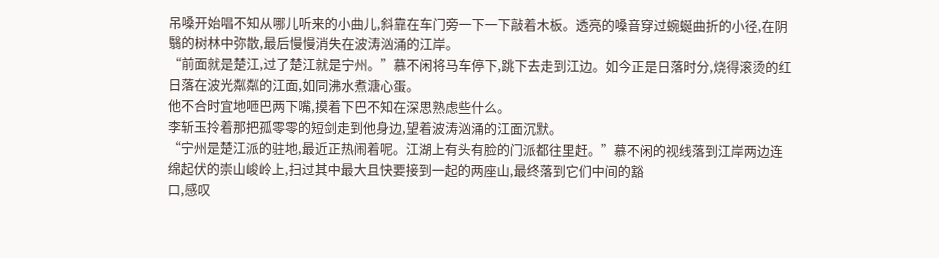吊嗓开始唱不知从哪儿听来的小曲儿,斜靠在车门旁一下一下敲着木板。透亮的嗓音穿过蜿蜒曲折的小径,在阴翳的树林中弥散,最后慢慢消失在波涛汹涌的江岸。
“前面就是楚江,过了楚江就是宁州。”慕不闲将马车停下,跳下去走到江边。如今正是日落时分,烧得滚烫的红日落在波光粼粼的江面,如同沸水煮溏心蛋。
他不合时宜地咂巴两下嘴,摸着下巴不知在深思熟虑些什么。
李斩玉拎着那把孤零零的短剑走到他身边,望着波涛汹涌的江面沉默。
“宁州是楚江派的驻地,最近正热闹着呢。江湖上有头有脸的门派都往里赶。”慕不闲的视线落到江岸两边连绵起伏的崇山峻岭上,扫过其中最大且快要接到一起的两座山,最终落到它们中间的豁
口,感叹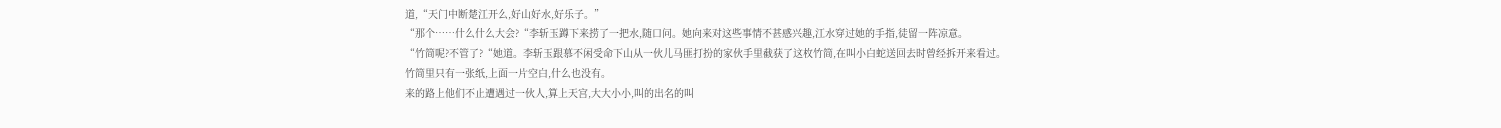道,“天门中断楚江开么,好山好水,好乐子。”
“那个……什么什么大会?“李斩玉蹲下来捞了一把水,随口问。她向来对这些事情不甚感兴趣,江水穿过她的手指,徒留一阵凉意。
“竹简呢?不管了?“她道。李斩玉跟慕不闲受命下山从一伙儿马匪打扮的家伙手里截获了这枚竹简,在叫小白蛇送回去时曾经拆开来看过。
竹简里只有一张纸,上面一片空白,什么也没有。
来的路上他们不止遭遇过一伙人,算上天宫,大大小小,叫的出名的叫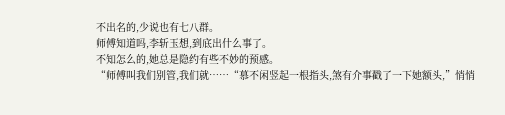不出名的,少说也有七八群。
师傅知道吗,李斩玉想,到底出什么事了。
不知怎么的,她总是隐约有些不妙的预感。
“师傅叫我们别管,我们就……“慕不闲竖起一根指头,煞有介事戳了一下她额头,”悄悄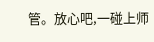管。放心吧,一碰上师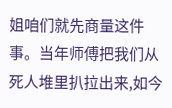姐咱们就先商量这件事。当年师傅把我们从死人堆里扒拉出来,如今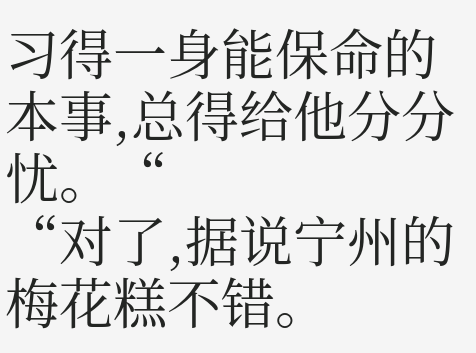习得一身能保命的本事,总得给他分分忧。“
“对了,据说宁州的梅花糕不错。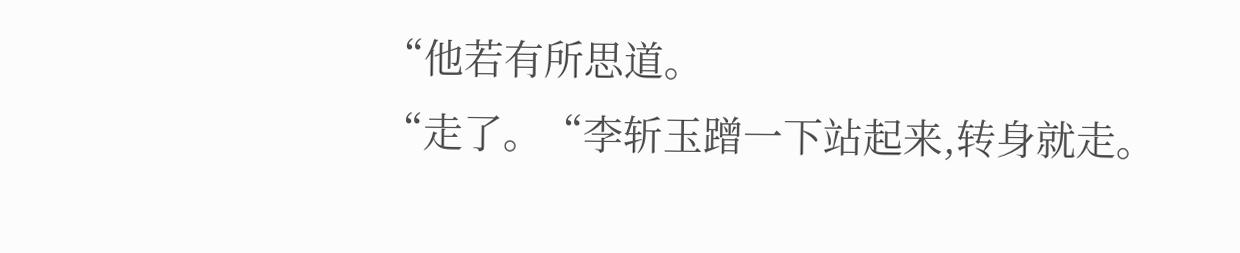“他若有所思道。
“走了。“李斩玉蹭一下站起来,转身就走。